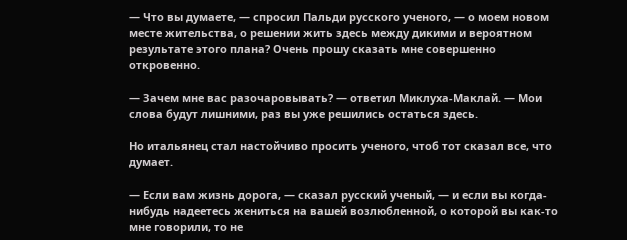— Что вы думаете, — спросил Пальди русского ученого, — о моем новом месте жительства, о решении жить здесь между дикими и вероятном результате этого плана? Очень прошу сказать мне совершенно откровенно.

— Зачем мне вас разочаровывать? — ответил Миклуха-Маклай. — Мои слова будут лишними, раз вы уже решились остаться здесь.

Но итальянец стал настойчиво просить ученого, чтоб тот сказал все, что думает.

— Если вам жизнь дорога, — сказал русский ученый, — и если вы когда-нибудь надеетесь жениться на вашей возлюбленной, о которой вы как-то мне говорили, то не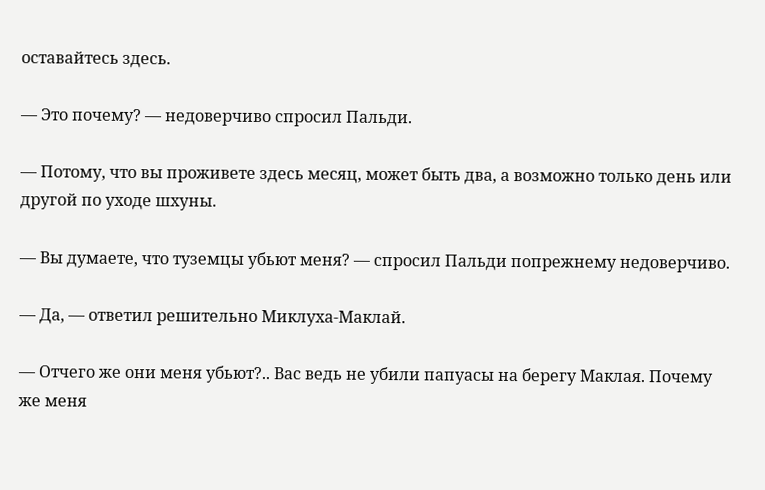оставайтесь здесь.

— Это почему? — недоверчиво спросил Пальди.

— Потому, что вы проживете здесь месяц, может быть два, а возможно только день или другой по уходе шхуны.

— Вы думаете, что туземцы убьют меня? — спросил Пальди попрежнему недоверчиво.

— Да, — ответил решительно Миклуха-Маклай.

— Отчего же они меня убьют?.. Вас ведь не убили папуасы на берегу Маклая. Почему же меня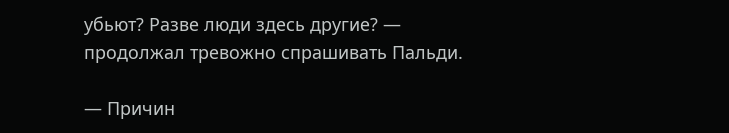убьют? Разве люди здесь другие? — продолжал тревожно спрашивать Пальди.

— Причин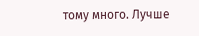тому много. Лучше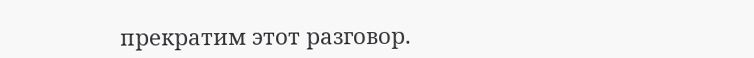прекратим этот разговор.